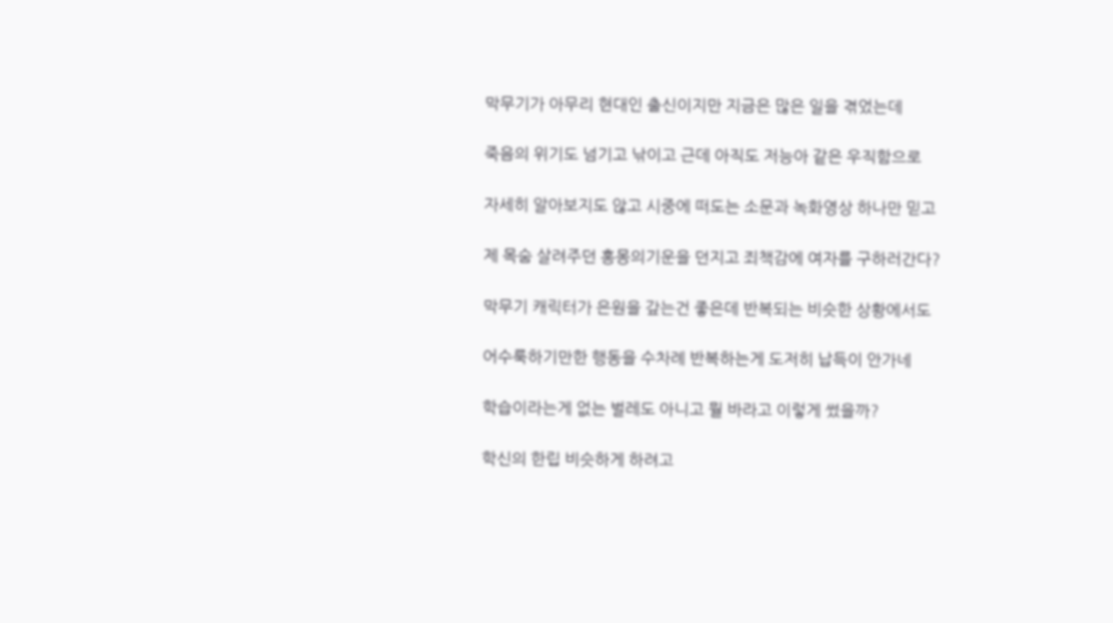막무기가 아무리 현대인 출신이지만 지금은 많은 일을 겪었는데

죽음의 위기도 넘기고 낚이고 근데 아직도 저능아 같은 우직함으로

자세히 알아보지도 않고 시중에 떠도는 소문과 녹화영상 하나만 믿고

제 목숨 살려주던 홍몽의기운을 던지고 죄책감에 여자를 구하러간다?

막무기 캐릭터가 은원을 갚는건 좋은데 반복되는 비슷한 상황에서도

어수룩하기만한 행동을 수차례 반복하는게 도저히 납득이 안가네

학습이라는게 없는 벌레도 아니고 뭘 바라고 이렇게 썼을까?

학신의 한립 비슷하게 하려고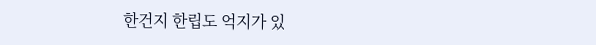한건지 한립도 억지가 있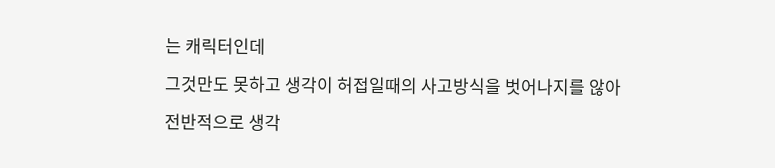는 캐릭터인데

그것만도 못하고 생각이 허접일때의 사고방식을 벗어나지를 않아

전반적으로 생각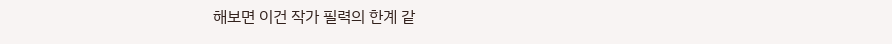해보면 이건 작가 필력의 한계 같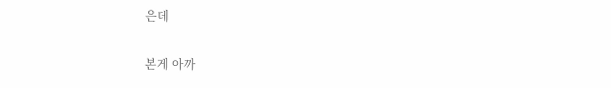은데

본게 아까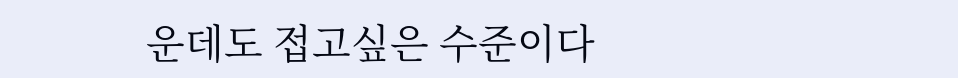운데도 접고싶은 수준이다